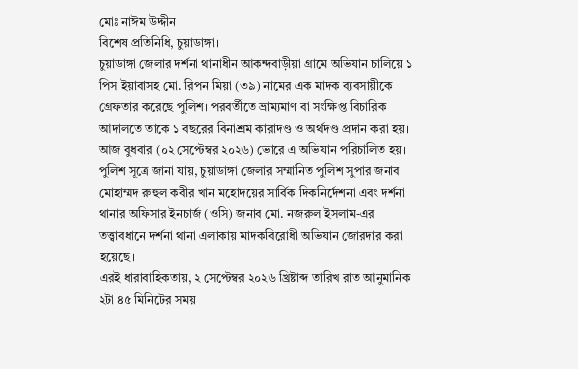মোঃ নাঈম উদ্দীন
বিশেষ প্রতিনিধি, চুয়াডাঙ্গা।
চুয়াডাঙ্গা জেলার দর্শনা থানাধীন আকন্দবাড়ীয়া গ্রামে অভিযান চালিয়ে ১ পিস ইয়াবাসহ মো. রিপন মিয়া (৩৯) নামের এক মাদক ব্যবসায়ীকে গ্রেফতার করেছে পুলিশ। পরবর্তীতে ভ্রাম্যমাণ বা সংক্ষিপ্ত বিচারিক আদালতে তাকে ১ বছরের বিনাশ্রম কারাদণ্ড ও অর্থদণ্ড প্রদান করা হয়। আজ বুধবার (০২ সেপ্টেম্বর ২০২৬) ভোরে এ অভিযান পরিচালিত হয়।
পুলিশ সূত্রে জানা যায়, চুয়াডাঙ্গা জেলার সম্মানিত পুলিশ সুপার জনাব মোহাম্মদ রুহুল কবীর খান মহোদয়ের সার্বিক দিকনির্দেশনা এবং দর্শনা থানার অফিসার ইনচার্জ (ওসি) জনাব মো. নজরুল ইসলাম-এর তত্ত্বাবধানে দর্শনা থানা এলাকায় মাদকবিরোধী অভিযান জোরদার করা হয়েছে।
এরই ধারাবাহিকতায়, ২ সেপ্টেম্বর ২০২৬ খ্রিষ্টাব্দ তারিখ রাত আনুমানিক ২টা ৪৫ মিনিটের সময়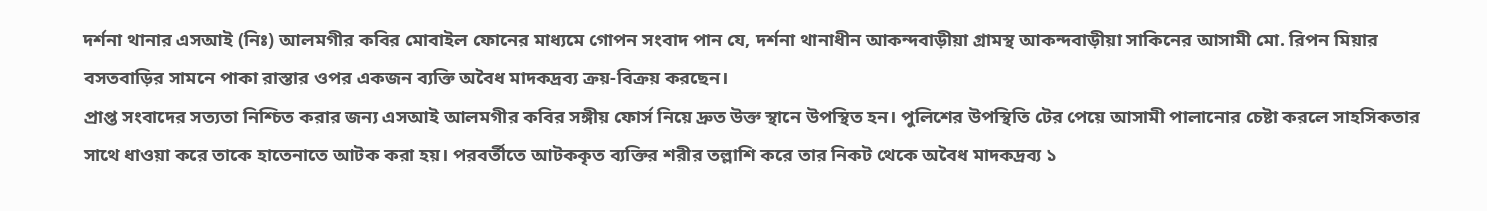দর্শনা থানার এসআই (নিঃ) আলমগীর কবির মোবাইল ফোনের মাধ্যমে গোপন সংবাদ পান যে, দর্শনা থানাধীন আকন্দবাড়ীয়া গ্রামস্থ আকন্দবাড়ীয়া সাকিনের আসামী মো. রিপন মিয়ার বসতবাড়ির সামনে পাকা রাস্তার ওপর একজন ব্যক্তি অবৈধ মাদকদ্রব্য ক্রয়-বিক্রয় করছেন।
প্রাপ্ত সংবাদের সত্যতা নিশ্চিত করার জন্য এসআই আলমগীর কবির সঙ্গীয় ফোর্স নিয়ে দ্রুত উক্ত স্থানে উপস্থিত হন। পুলিশের উপস্থিতি টের পেয়ে আসামী পালানোর চেষ্টা করলে সাহসিকতার সাথে ধাওয়া করে তাকে হাতেনাতে আটক করা হয়। পরবর্তীতে আটককৃত ব্যক্তির শরীর তল্লাশি করে তার নিকট থেকে অবৈধ মাদকদ্রব্য ১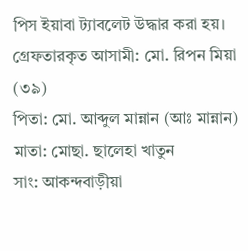পিস ইয়াবা ট্যাবলেট উদ্ধার করা হয়।
গ্রেফতারকৃত আসামী: মো. রিপন মিয়া (৩৯)
পিতা: মো. আব্দুল মান্নান (আঃ মান্নান)
মাতা: মোছা. ছালেহা খাতুন
সাং: আকন্দবাড়ীয়া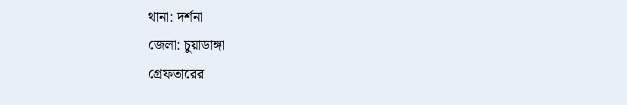থানা: দর্শনা
জেলা: চুয়াডাঙ্গা
গ্রেফতারের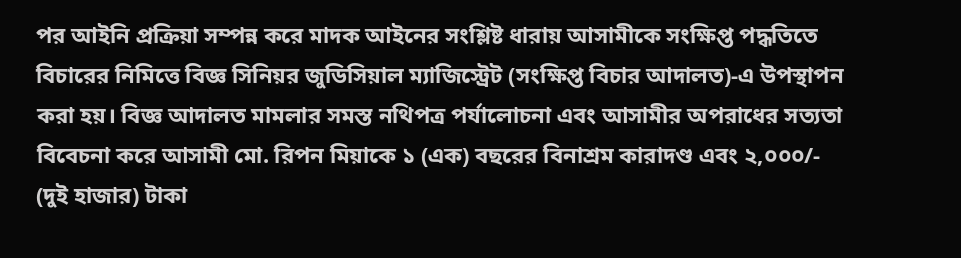পর আইনি প্রক্রিয়া সম্পন্ন করে মাদক আইনের সংশ্লিষ্ট ধারায় আসামীকে সংক্ষিপ্ত পদ্ধতিতে বিচারের নিমিত্তে বিজ্ঞ সিনিয়র জুডিসিয়াল ম্যাজিস্ট্রেট (সংক্ষিপ্ত বিচার আদালত)-এ উপস্থাপন করা হয়। বিজ্ঞ আদালত মামলার সমস্ত নথিপত্র পর্যালোচনা এবং আসামীর অপরাধের সত্যতা বিবেচনা করে আসামী মো. রিপন মিয়াকে ১ (এক) বছরের বিনাশ্রম কারাদণ্ড এবং ২,০০০/- (দুই হাজার) টাকা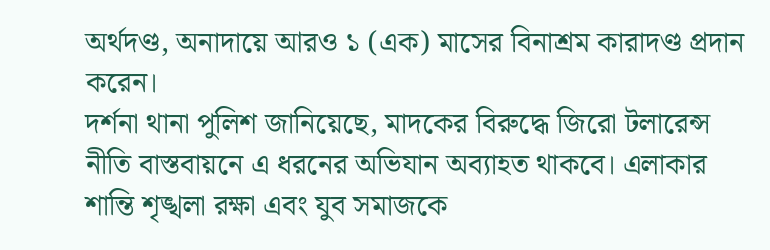অর্থদণ্ড, অনাদায়ে আরও ১ (এক) মাসের বিনাশ্রম কারাদণ্ড প্রদান করেন।
দর্শনা থানা পুলিশ জানিয়েছে, মাদকের বিরুদ্ধে জিরো টলারেন্স নীতি বাস্তবায়নে এ ধরনের অভিযান অব্যাহত থাকবে। এলাকার শান্তি শৃঙ্খলা রক্ষা এবং যুব সমাজকে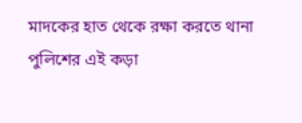মাদকের হাত থেকে রক্ষা করতে থানা পুলিশের এই কড়া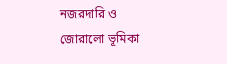নজরদারি ও জোরালো ভূমিকা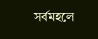সর্বমহলে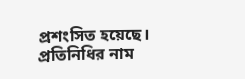প্রশংসিত হয়েছে।
প্রতিনিধির নাম